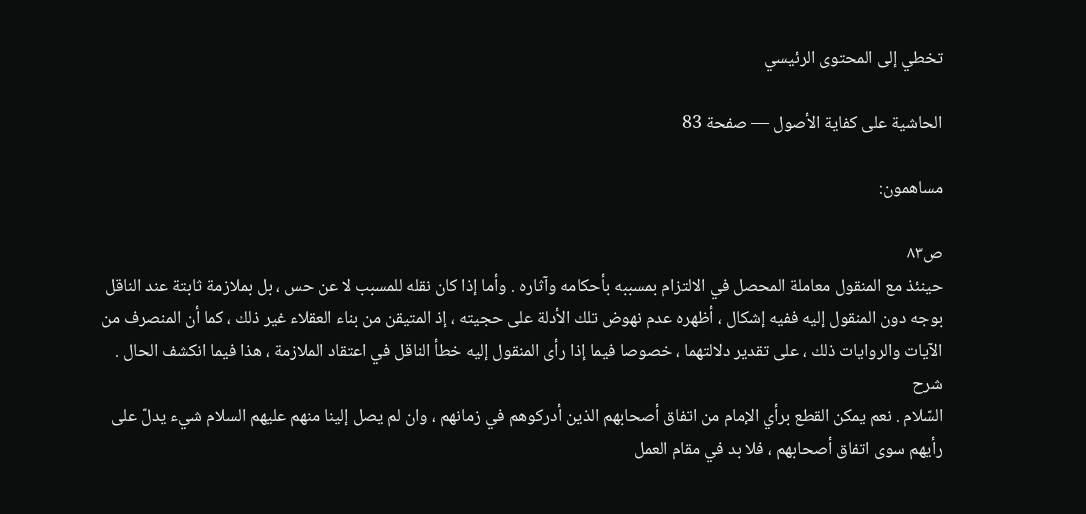تخطي إلى المحتوى الرئيسي

الحاشية على كفاية الأصول — صفحة 83

مساهمون:

ص٨٣
حينئذ مع المنقول معاملة المحصل في الالتزام بمسببه بأحكامه وآثاره . وأما إذا كان نقله للمسبب لا عن حس ، بل بملازمة ثابتة عند الناقل بوجه دون المنقول إليه ففيه إشكال ، أظهره عدم نهوض تلك الأدلة على حجيته ، إذ المتيقن من بناء العقلاء غير ذلك ، كما أن المنصرف من الآيات والروايات ذلك ، على تقدير دلالتهما ، خصوصا فيما إذا رأى المنقول إليه خطأ الناقل في اعتقاد الملازمة ، هذا فيما انكشف الحال .
شرح
السّلام . نعم يمكن القطع برأي الإمام من اتفاق أصحابهم الذين أدركوهم في زمانهم ، وان لم يصل إلينا منهم عليهم السلام شيء يدلّ على رأيهم سوى اتفاق أصحابهم ، فلا بد في مقام العمل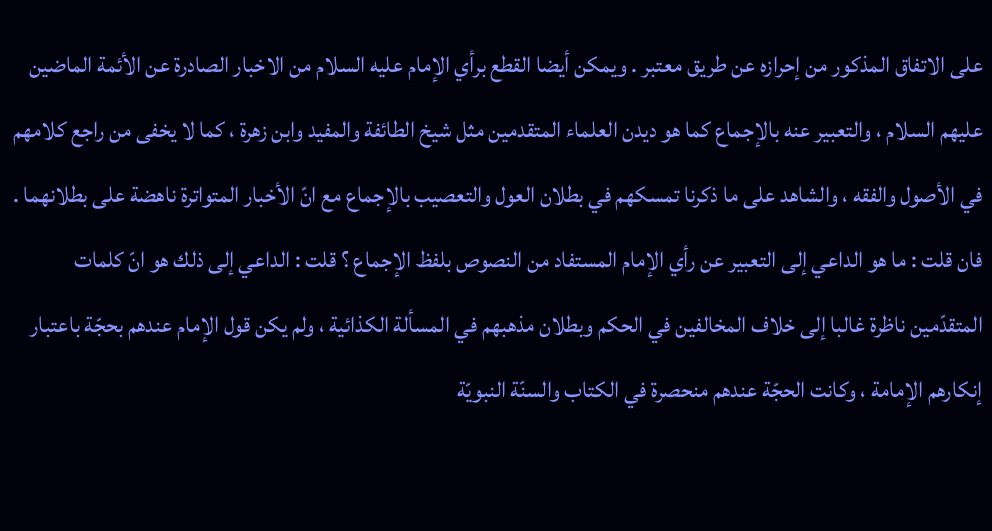على الاتفاق المذكور من إحرازه عن طريق معتبر . ويمكن أيضا القطع برأي الإمام عليه السلام من الاخبار الصادرة عن الأئمة الماضين عليهم السلام ، والتعبير عنه بالإجماع كما هو ديدن العلماء المتقدمين مثل شيخ الطائفة والمفيد وابن زهرة ، كما لا يخفى من راجع كلامهم في الأصول والفقه ، والشاهد على ما ذكرنا تمسكهم في بطلان العول والتعصيب بالإجماع مع انّ الأخبار المتواترة ناهضة على بطلانهما . فان قلت : ما هو الداعي إلى التعبير عن رأي الإمام المستفاد من النصوص بلفظ الإجماع ؟ قلت : الداعي إلى ذلك هو انّ كلمات المتقدّمين ناظرة غالبا إلى خلاف المخالفين في الحكم وبطلان مذهبهم في المسألة الكذائية ، ولم يكن قول الإمام عندهم بحجّة باعتبار إنكارهم الإمامة ، وكانت الحجّة عندهم منحصرة في الكتاب والسنّة النبويّة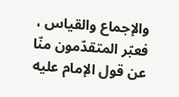والإجماع والقياس ، فعبّر المتقدّمون منّا عن قول الإمام عليه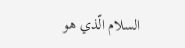السلام الّذي هو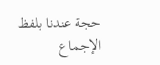حجة عندنا بلفظ الإجماع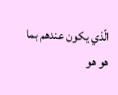الّذي يكون عندهم بما هو هو